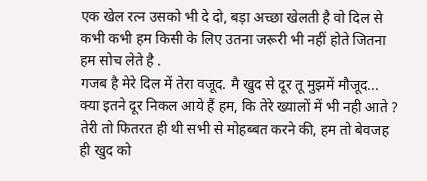एक खेल रत्न उसको भी दे दो, बड़ा अच्छा खेलती है वो दिल से
कभी कभी हम किसी के लिए उतना जरूरी भी नहीं होते जितना हम सोच लेते है .
गजब है मेरे दिल में तेरा वजूद. मै खुद से दूर तू मुझमें मौजूद...
क्या इतने दूर निकल आये हैं हम, कि तेरे ख्यालों में भी नही आते ?
तेरी तो फितरत ही थी सभी से मोहब्बत करने की, हम तो बेवजह ही खुद को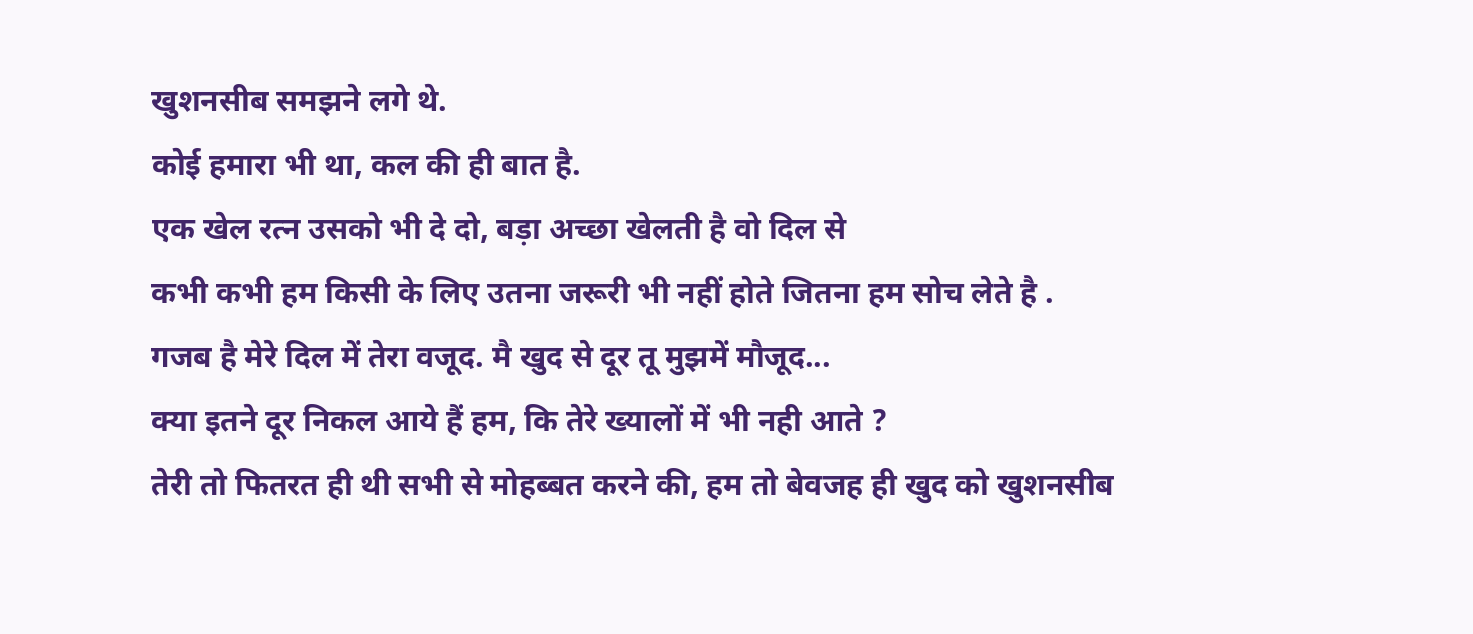खुशनसीब समझने लगे थे.
कोई हमारा भी था, कल की ही बात है.
एक खेल रत्न उसको भी दे दो, बड़ा अच्छा खेलती है वो दिल से
कभी कभी हम किसी के लिए उतना जरूरी भी नहीं होते जितना हम सोच लेते है .
गजब है मेरे दिल में तेरा वजूद. मै खुद से दूर तू मुझमें मौजूद...
क्या इतने दूर निकल आये हैं हम, कि तेरे ख्यालों में भी नही आते ?
तेरी तो फितरत ही थी सभी से मोहब्बत करने की, हम तो बेवजह ही खुद को खुशनसीब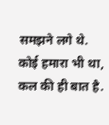समझने लगे थे.
कोई हमारा भी था, कल की ही बात है.